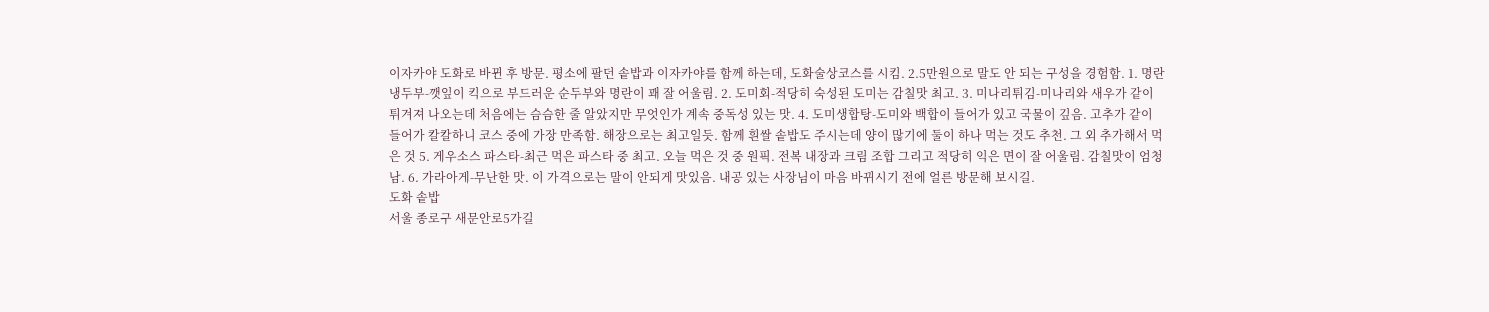이자카야 도화로 바뀐 후 방문. 평소에 팔던 솥밥과 이자카야를 함께 하는데, 도화술상코스를 시킴. 2.5만원으로 말도 안 되는 구성을 경험함. 1. 명란냉두부-깻잎이 킥으로 부드러운 순두부와 명란이 꽤 잘 어울림. 2. 도미회-적당히 숙성된 도미는 감칠맛 최고. 3. 미나리튀김-미나리와 새우가 같이 튀겨져 나오는데 처음에는 슴슴한 줄 알았지만 무엇인가 계속 중독성 있는 맛. 4. 도미생합탕-도미와 백합이 들어가 있고 국물이 깊음. 고추가 같이 들어가 칼칼하니 코스 중에 가장 만족함. 해장으로는 최고일듯. 함께 흰쌀 솥밥도 주시는데 양이 많기에 둘이 하나 먹는 것도 추천. 그 외 추가해서 먹은 것 5. 게우소스 파스타-최근 먹은 파스타 중 최고. 오늘 먹은 것 중 원픽. 전복 내장과 크림 조합 그리고 적당히 익은 면이 잘 어울림. 감칠맛이 엄청남. 6. 가라아게-무난한 맛. 이 가격으로는 말이 안되게 맛있음. 내공 있는 사장님이 마음 바뀌시기 전에 얼른 방문해 보시길.
도화 솥밥
서울 종로구 새문안로5가길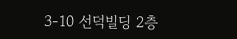3-10 선덕빌딩 2층